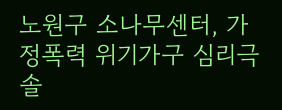노원구 소나무센터, 가정폭력 위기가구 심리극 솔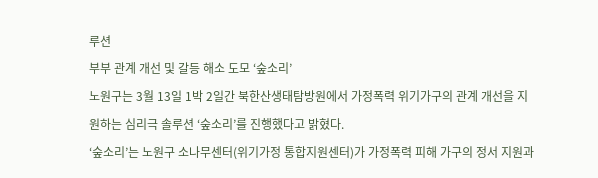루션
부부 관계 개선 및 갈등 해소 도모 ‘숲소리’
노원구는 3월 13일 1박 2일간 북한산생태탐방원에서 가정폭력 위기가구의 관계 개선을 지원하는 심리극 솔루션 ‘숲소리’를 진행했다고 밝혔다.
‘숲소리’는 노원구 소나무센터(위기가정 통합지원센터)가 가정폭력 피해 가구의 정서 지원과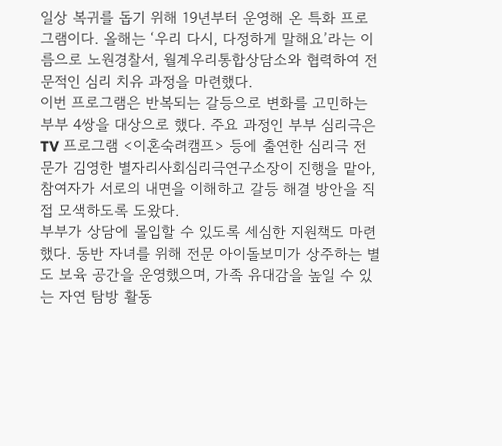일상 복귀를 돕기 위해 19년부터 운영해 온 특화 프로그램이다. 올해는 ‘우리 다시, 다정하게 말해요’라는 이름으로 노원경찰서, 월계우리통합상담소와 협력하여 전문적인 심리 치유 과정을 마련했다.
이번 프로그램은 반복되는 갈등으로 변화를 고민하는 부부 4쌍을 대상으로 했다. 주요 과정인 부부 심리극은 TV 프로그램 <이혼숙려캠프> 등에 출연한 심리극 전문가 김영한 별자리사회심리극연구소장이 진행을 맡아, 참여자가 서로의 내면을 이해하고 갈등 해결 방안을 직접 모색하도록 도왔다.
부부가 상담에 몰입할 수 있도록 세심한 지원책도 마련했다. 동반 자녀를 위해 전문 아이돌보미가 상주하는 별도 보육 공간을 운영했으며, 가족 유대감을 높일 수 있는 자연 탐방 활동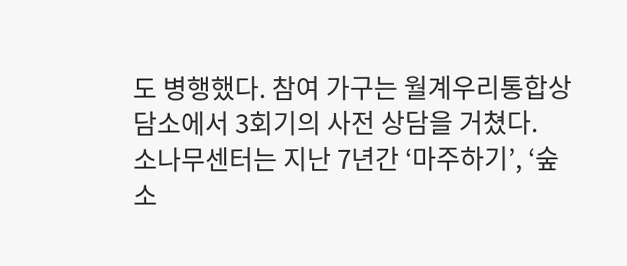도 병행했다. 참여 가구는 월계우리통합상담소에서 3회기의 사전 상담을 거쳤다.
소나무센터는 지난 7년간 ‘마주하기’, ‘숲소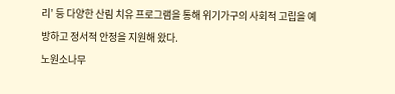리’ 등 다양한 산림 치유 프로그램을 통해 위기가구의 사회적 고립을 예방하고 정서적 안정을 지원해 왔다.
노원소나무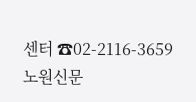센터 ☎02-2116-3659
노원신문